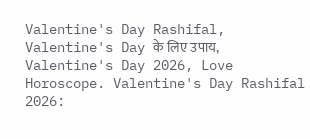Valentine's Day Rashifal, Valentine's Day के लिए उपाय, Valentine's Day 2026, Love Horoscope. Valentine's Day Rashifal 2026: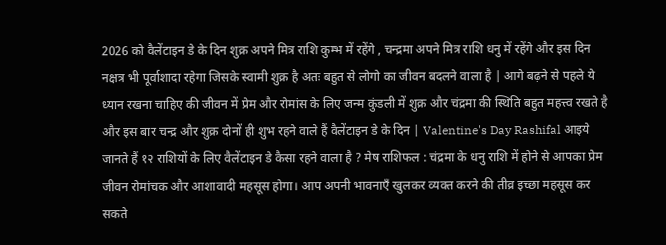2026 को वैलेंटाइन डे के दिन शुक्र अपने मित्र राशि कुम्भ में रहेंगे , चन्द्रमा अपने मित्र राशि धनु में रहेंगे और इस दिन नक्षत्र भी पूर्वाशादा रहेगा जिसके स्वामी शुक्र है अतः बहुत से लोगो का जीवन बदलने वाला है | आगे बढ़ने से पहले ये ध्यान रखना चाहिए की जीवन में प्रेम और रोमांस के लिए जन्म कुंडली में शुक्र और चंद्रमा की स्थिति बहुत महत्त्व रखते है और इस बार चन्द्र और शुक्र दोनों ही शुभ रहने वाले हैं वैलेंटाइन डे के दिन | Valentine's Day Rashifal आइये जानते हैं १२ राशियों के लिए वैलेंटाइन डे कैसा रहने वाला है ? मेष राशिफल : चंद्रमा के धनु राशि में होने से आपका प्रेम जीवन रोमांचक और आशावादी महसूस होगा। आप अपनी भावनाएँ खुलकर व्यक्त करने की तीव्र इच्छा महसूस कर सकते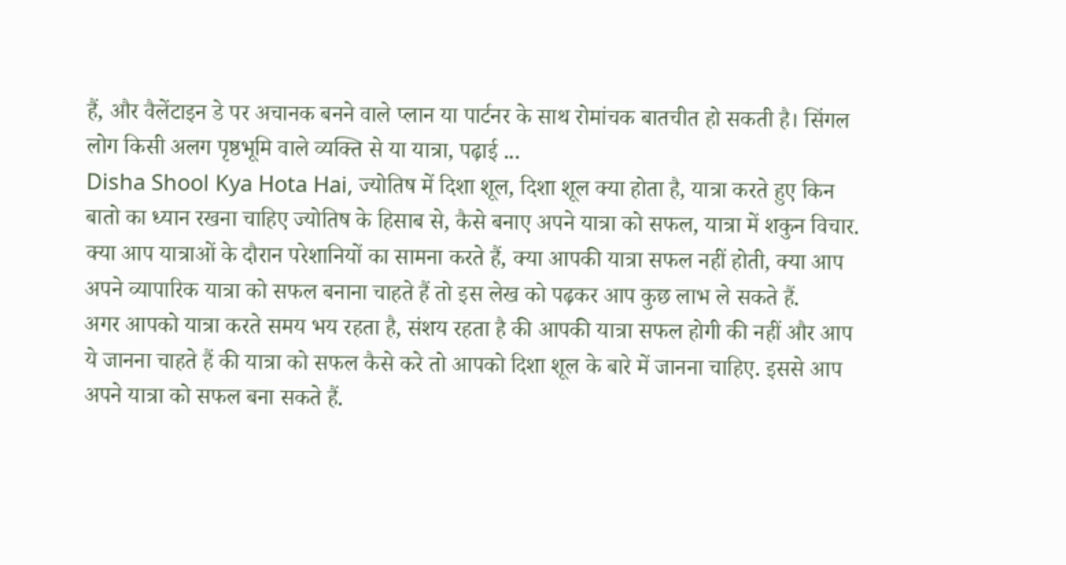हैं, और वैलेंटाइन डे पर अचानक बनने वाले प्लान या पार्टनर के साथ रोमांचक बातचीत हो सकती है। सिंगल लोग किसी अलग पृष्ठभूमि वाले व्यक्ति से या यात्रा, पढ़ाई ...
Disha Shool Kya Hota Hai, ज्योतिष में दिशा शूल, दिशा शूल क्या होता है, यात्रा करते हुए किन बातो का ध्यान रखना चाहिए ज्योतिष के हिसाब से, कैसे बनाए अपने यात्रा को सफल, यात्रा में शकुन विचार.
क्या आप यात्राओं के दौरान परेशानियों का सामना करते हैं, क्या आपकी यात्रा सफल नहीं होती, क्या आप अपने व्यापारिक यात्रा को सफल बनाना चाहते हैं तो इस लेख को पढ़कर आप कुछ लाभ ले सकते हैं.
अगर आपको यात्रा करते समय भय रहता है, संशय रहता है की आपकी यात्रा सफल होगी की नहीं और आप ये जानना चाहते हैं की यात्रा को सफल कैसे करे तो आपको दिशा शूल के बारे में जानना चाहिए. इससे आप अपने यात्रा को सफल बना सकते हैं.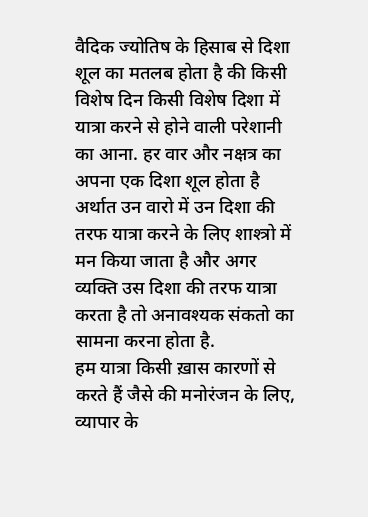वैदिक ज्योतिष के हिसाब से दिशा शूल का मतलब होता है की किसी विशेष दिन किसी विशेष दिशा में यात्रा करने से होने वाली परेशानी का आना. हर वार और नक्षत्र का अपना एक दिशा शूल होता है अर्थात उन वारो में उन दिशा की तरफ यात्रा करने के लिए शाश्त्रो में मन किया जाता है और अगर व्यक्ति उस दिशा की तरफ यात्रा करता है तो अनावश्यक संकतो का सामना करना होता है.
हम यात्रा किसी ख़ास कारणों से करते हैं जैसे की मनोरंजन के लिए, व्यापार के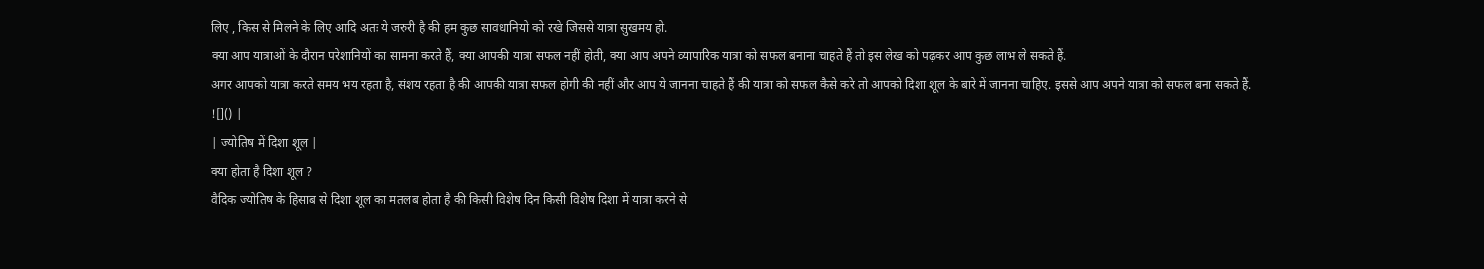लिए , किस से मिलने के लिए आदि अतः ये जरुरी है की हम कुछ सावधानियो को रखे जिससे यात्रा सुखमय हो.
क्या आप यात्राओं के दौरान परेशानियों का सामना करते हैं, क्या आपकी यात्रा सफल नहीं होती, क्या आप अपने व्यापारिक यात्रा को सफल बनाना चाहते हैं तो इस लेख को पढ़कर आप कुछ लाभ ले सकते हैं.
अगर आपको यात्रा करते समय भय रहता है, संशय रहता है की आपकी यात्रा सफल होगी की नहीं और आप ये जानना चाहते हैं की यात्रा को सफल कैसे करे तो आपको दिशा शूल के बारे में जानना चाहिए. इससे आप अपने यात्रा को सफल बना सकते हैं.
![]() |
| ज्योतिष में दिशा शूल |
क्या होता है दिशा शूल ?
वैदिक ज्योतिष के हिसाब से दिशा शूल का मतलब होता है की किसी विशेष दिन किसी विशेष दिशा में यात्रा करने से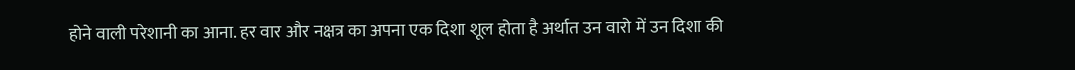होने वाली परेशानी का आना. हर वार और नक्षत्र का अपना एक दिशा शूल होता है अर्थात उन वारो में उन दिशा की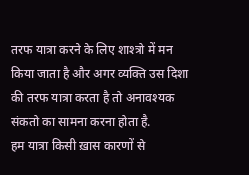तरफ यात्रा करने के लिए शाश्त्रो में मन किया जाता है और अगर व्यक्ति उस दिशा की तरफ यात्रा करता है तो अनावश्यक संकतो का सामना करना होता है.
हम यात्रा किसी ख़ास कारणों से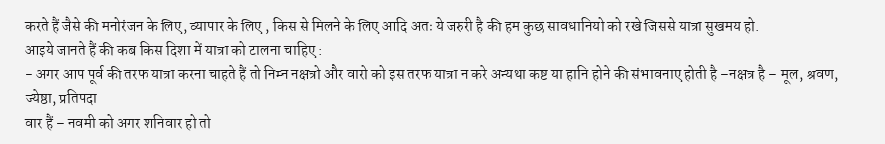करते हैं जैसे की मनोरंजन के लिए, व्यापार के लिए , किस से मिलने के लिए आदि अतः ये जरुरी है की हम कुछ सावधानियो को रखे जिससे यात्रा सुखमय हो.
आइये जानते हैं की कब किस दिशा में यात्रा को टालना चाहिए :
- अगर आप पूर्व की तरफ यात्रा करना चाहते हैं तो निम्न नक्षत्रो और वारो को इस तरफ यात्रा न करे अन्यथा कष्ट या हानि होने की संभावनाए होती है –नक्षत्र है – मूल, श्रवण, ज्येष्ठा, प्रतिपदा
वार हैं – नवमी को अगर शनिवार हो तो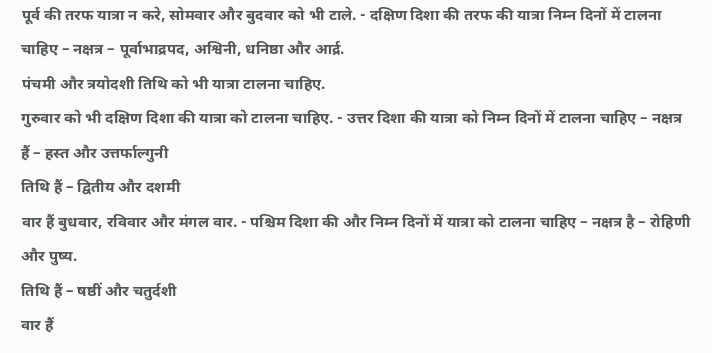पूर्व की तरफ यात्रा न करे, सोमवार और बुदवार को भी टाले. - दक्षिण दिशा की तरफ की यात्रा निम्न दिनों में टालना चाहिए – नक्षत्र – पूर्वाभाद्रपद, अश्विनी, धनिष्ठा और आर्द्र.
पंचमी और त्रयोदशी तिथि को भी यात्रा टालना चाहिए.
गुरुवार को भी दक्षिण दिशा की यात्रा को टालना चाहिए. - उत्तर दिशा की यात्रा को निम्न दिनों में टालना चाहिए – नक्षत्र हैं – हस्त और उत्तर्फाल्गुनी
तिथि हैं – द्वितीय और दशमी
वार हैं बुधवार, रविवार और मंगल वार. - पश्चिम दिशा की और निम्न दिनों में यात्रा को टालना चाहिए – नक्षत्र है – रोहिणी और पुष्य.
तिथि हैं – षष्ठीं और चतुर्दशी
वार हैं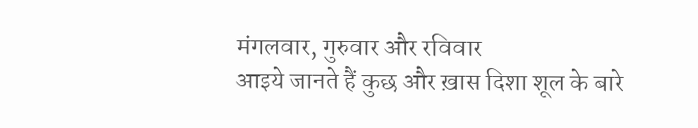मंगलवार, गुरुवार और रविवार
आइये जानते हैं कुछ और ख़ास दिशा शूल के बारे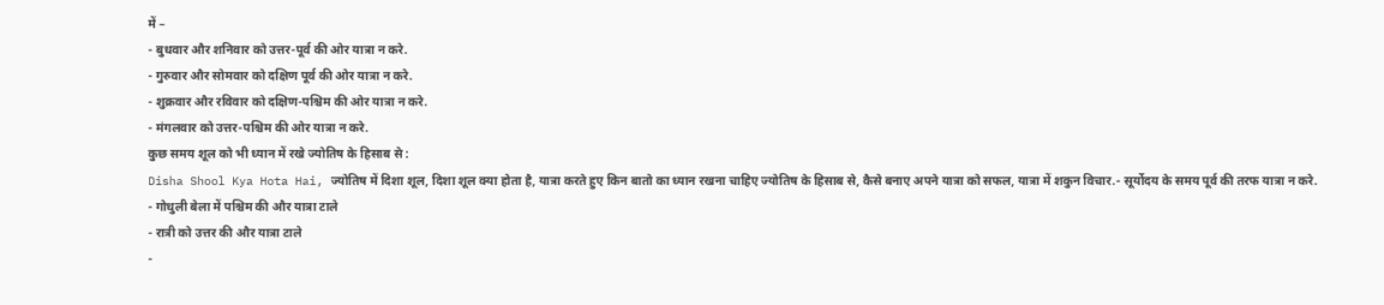में –
- बुधवार और शनिवार को उत्तर-पूर्व की ओर यात्रा न करे.
- गुरुवार और सोमवार को दक्षिण पूर्व की ओर यात्रा न करे.
- शुक्रवार और रविवार को दक्षिण-पश्चिम की ओर यात्रा न करे.
- मंगलवार को उत्तर-पश्चिम की ओर यात्रा न करे.
कुछ समय शूल को भी ध्यान में रखे ज्योतिष के हिसाब से :
Disha Shool Kya Hota Hai, ज्योतिष में दिशा शूल, दिशा शूल क्या होता है, यात्रा करते हुए किन बातो का ध्यान रखना चाहिए ज्योतिष के हिसाब से, कैसे बनाए अपने यात्रा को सफल, यात्रा में शकुन विचार.- सूर्योदय के समय पूर्व की तरफ यात्रा न करे.
- गोधुली बेला में पश्चिम की और यात्रा टाले
- रात्री को उत्तर की और यात्रा टाले
-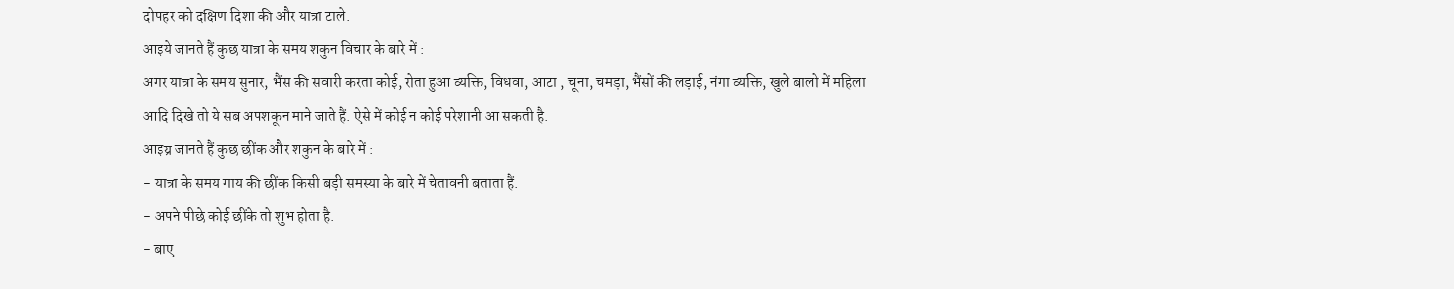दोपहर को दक्षिण दिशा की और यात्रा टाले.
आइये जानते हैं कुछ यात्रा के समय शकुन विचार के बारे में :
अगर यात्रा के समय सुनार, भैंस की सवारी करता कोई, रोता हुआ व्यक्ति, विधवा, आटा , चूना, चमड़ा, भैंसों की लड़ाई, नंगा व्यक्ति, खुले बालो में महिला आदि दिखे तो ये सब अपशकून माने जाते हैं. ऐसे में कोई न कोई परेशानी आ सकती है.
आइय्र जानते हैं कुछ छींक और शकुन के बारे में :
- यात्रा के समय गाय की छींक किसी बड़ी समस्या के बारे में चेतावनी बताता हैं.
- अपने पीछे कोई छींके तो शुभ होता है.
- बाए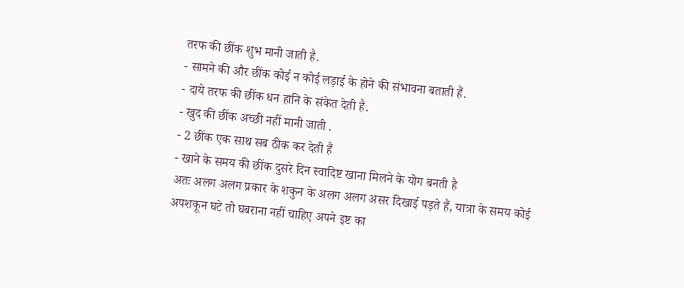तरफ की छींक शुभ मानी जाती है.
- सामने की और छींक कोई न कोई लड़ाई के होने की संभावना बताती हैं.
- दाये तरफ की छींक धन हानि के संकेत देती है.
- खुद की छींक अच्छी नहीं मानी जाती .
- 2 छींक एक साथ सब ठीक कर देती हैं
- खाने के समय की छींक दुसरे दिन स्वादिष्ट खाना मिलने के योग बनती है
अतः अलग अलग प्रकार के शकुन के अलग अलग असर दिखाई पड़ते हैं, यात्रा के समय कोई अपशकून घटे तो घबराना नहीं चाहिए अपने इष्ट का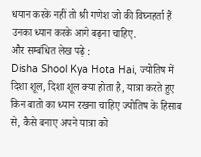धयान करके नहीं तो श्री गणेश जो की विघ्नहर्ता हैं उनका ध्यान करके आगे बढ़ना चाहिए.
और सम्बंधित लेख पढ़े :
Disha Shool Kya Hota Hai, ज्योतिष में दिशा शूल, दिशा शूल क्या होता है, यात्रा करते हुए किन बातो का ध्यान रखना चाहिए ज्योतिष के हिसाब से, कैसे बनाए अपने यात्रा को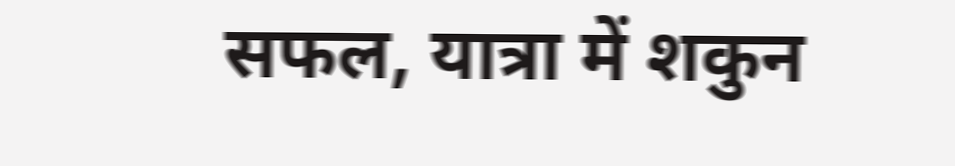सफल, यात्रा में शकुन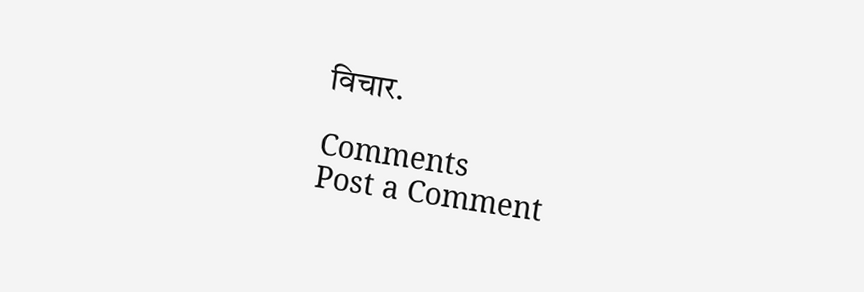विचार.

Comments
Post a Comment